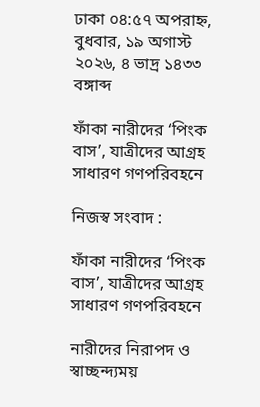ঢাকা ০৪:৫৭ অপরাহ্ন, বুধবার, ১৯ অগাস্ট ২০২৬, ৪ ভাদ্র ১৪৩৩ বঙ্গাব্দ

ফাঁকা নারীদের ‘পিংক বাস’, যাত্রীদের আগ্রহ সাধারণ গণপরিবহনে

নিজস্ব সংবাদ :

ফাঁকা নারীদের ‘পিংক বাস’, যাত্রীদের আগ্রহ সাধারণ গণপরিবহনে

নারীদের নিরাপদ ও স্বাচ্ছন্দ্যময়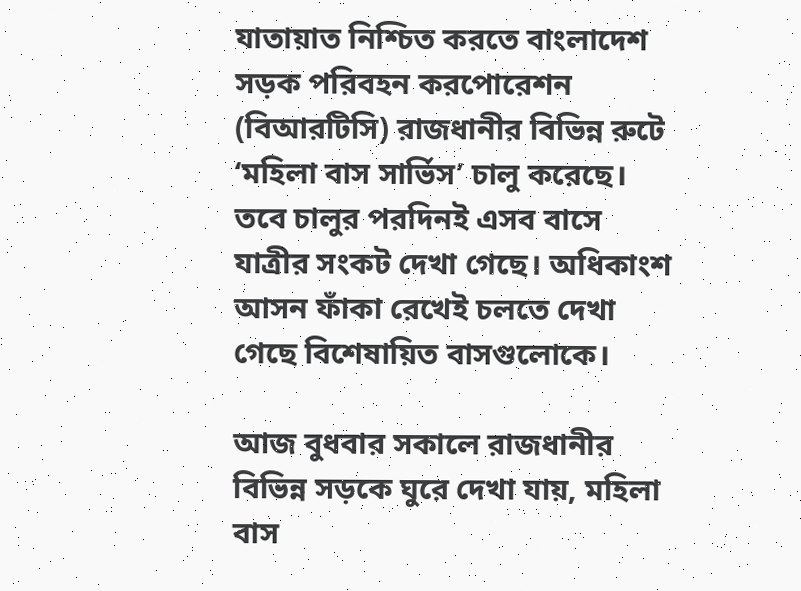যাতায়াত নিশ্চিত করতে বাংলাদেশ সড়ক পরিবহন করপোরেশন (বিআরটিসি) রাজধানীর বিভিন্ন রুটে ‘মহিলা বাস সার্ভিস’ চালু করেছে। তবে চালুর পরদিনই এসব বাসে যাত্রীর সংকট দেখা গেছে। অধিকাংশ আসন ফাঁকা রেখেই চলতে দেখা গেছে বিশেষায়িত বাসগুলোকে।

আজ বুধবার সকালে রাজধানীর বিভিন্ন সড়কে ঘুরে দেখা যায়, মহিলা বাস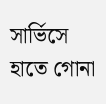সার্ভিসে হাতে গোনা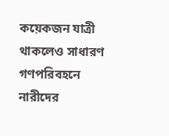কয়েকজন যাত্রী থাকলেও সাধারণ গণপরিবহনে নারীদের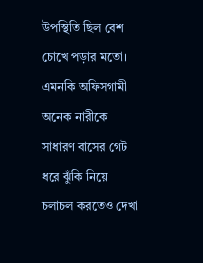উপস্থিতি ছিল বেশ চোখে পড়ার মতো। এমনকি অফিসগামী অনেক নারীকে সাধারণ বাসের গেট ধরে ঝুঁকি নিয়ে চলাচল করতেও দেখা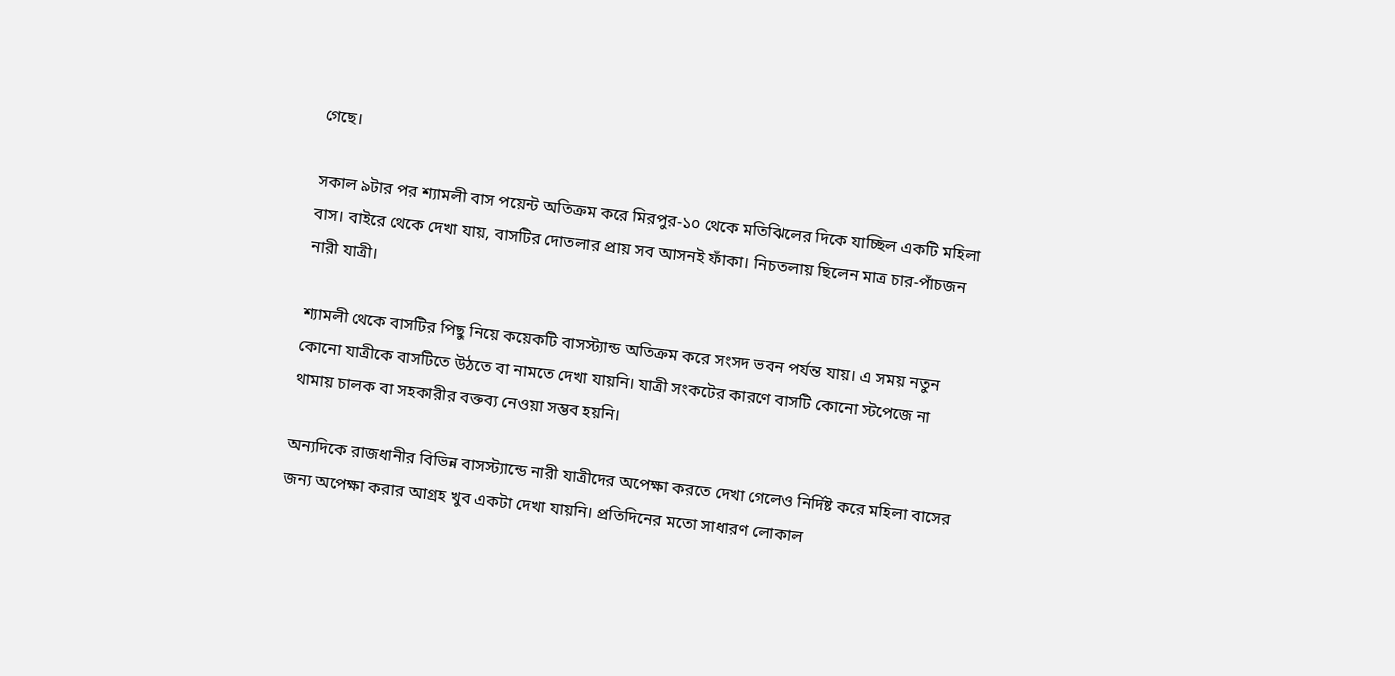গেছে।

সকাল ৯টার পর শ্যামলী বাস পয়েন্ট অতিক্রম করে মিরপুর-১০ থেকে মতিঝিলের দিকে যাচ্ছিল একটি মহিলা বাস। বাইরে থেকে দেখা যায়, বাসটির দোতলার প্রায় সব আসনই ফাঁকা। নিচতলায় ছিলেন মাত্র চার-পাঁচজন নারী যাত্রী।

শ্যামলী থেকে বাসটির পিছু নিয়ে কয়েকটি বাসস্ট্যান্ড অতিক্রম করে সংসদ ভবন পর্যন্ত যায়। এ সময় নতুন কোনো যাত্রীকে বাসটিতে উঠতে বা নামতে দেখা যায়নি। যাত্রী সংকটের কারণে বাসটি কোনো স্টপেজে না থামায় চালক বা সহকারীর বক্তব্য নেওয়া সম্ভব হয়নি।

অন্যদিকে রাজধানীর বিভিন্ন বাসস্ট্যান্ডে নারী যাত্রীদের অপেক্ষা করতে দেখা গেলেও নির্দিষ্ট করে মহিলা বাসের জন্য অপেক্ষা করার আগ্রহ খুব একটা দেখা যায়নি। প্রতিদিনের মতো সাধারণ লোকাল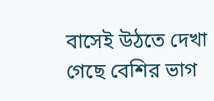বাসেই উঠতে দেখা গেছে বেশির ভাগ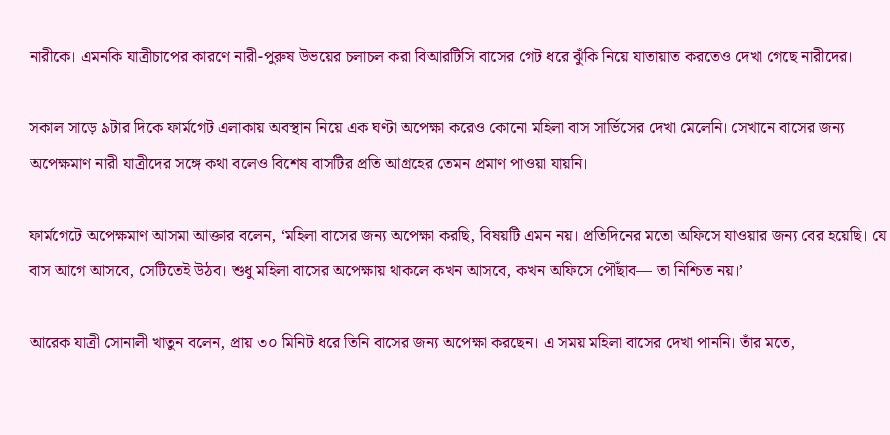নারীকে। এমনকি যাত্রীচাপের কারণে নারী-পুরুষ উভয়ের চলাচল করা বিআরটিসি বাসের গেট ধরে ঝুঁকি নিয়ে যাতায়াত করতেও দেখা গেছে নারীদের।

সকাল সাড়ে ৯টার দিকে ফার্মগেট এলাকায় অবস্থান নিয়ে এক ঘণ্টা অপেক্ষা করেও কোনো মহিলা বাস সার্ভিসের দেখা মেলেনি। সেখানে বাসের জন্য অপেক্ষমাণ নারী যাত্রীদের সঙ্গে কথা বলেও বিশেষ বাসটির প্রতি আগ্রহের তেমন প্রমাণ পাওয়া যায়নি।

ফার্মগেটে অপেক্ষমাণ আসমা আক্তার বলেন, ‘মহিলা বাসের জন্য অপেক্ষা করছি, বিষয়টি এমন নয়। প্রতিদিনের মতো অফিসে যাওয়ার জন্য বের হয়েছি। যে বাস আগে আসবে, সেটিতেই উঠব। শুধু মহিলা বাসের অপেক্ষায় থাকলে কখন আসবে, কখন অফিসে পৌঁছাব— তা নিশ্চিত নয়।’

আরেক যাত্রী সোনালী খাতুন বলেন, প্রায় ৩০ মিনিট ধরে তিনি বাসের জন্য অপেক্ষা করছেন। এ সময় মহিলা বাসের দেখা পাননি। তাঁর মতে,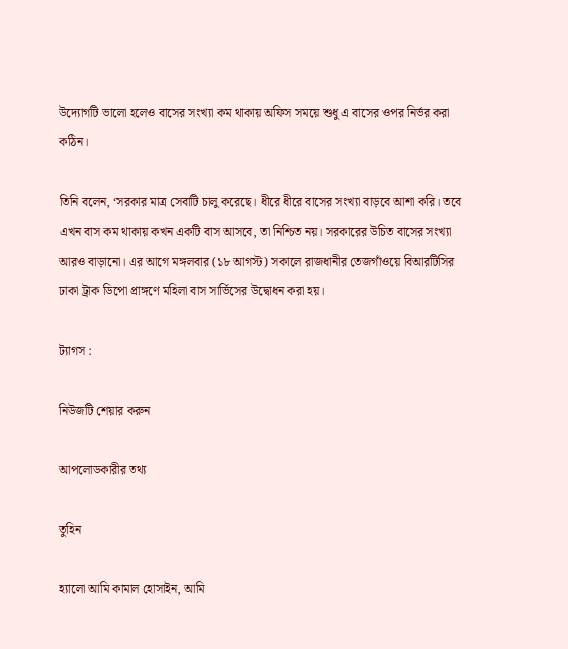উদ্যোগটি ভালো হলেও বাসের সংখ্যা কম থাকায় অফিস সময়ে শুধু এ বাসের ওপর নির্ভর করা কঠিন।

তিনি বলেন, ‘সরকার মাত্র সেবাটি চালু করেছে। ধীরে ধীরে বাসের সংখ্যা বাড়বে আশা করি। তবে এখন বাস কম থাকায় কখন একটি বাস আসবে, তা নিশ্চিত নয়। সরকারের উচিত বাসের সংখ্যা আরও বাড়ানো। এর আগে মঙ্গলবার (১৮ আগস্ট) সকালে রাজধানীর তেজগাঁওয়ে বিআরটিসির ঢাকা ট্রাক ডিপো প্রাঙ্গণে মহিলা বাস সার্ভিসের উদ্বোধন করা হয়।

ট্যাগস :

নিউজটি শেয়ার করুন

আপলোডকারীর তথ্য

তুহিন

হ্যালো আমি কামাল হোসাইন, আমি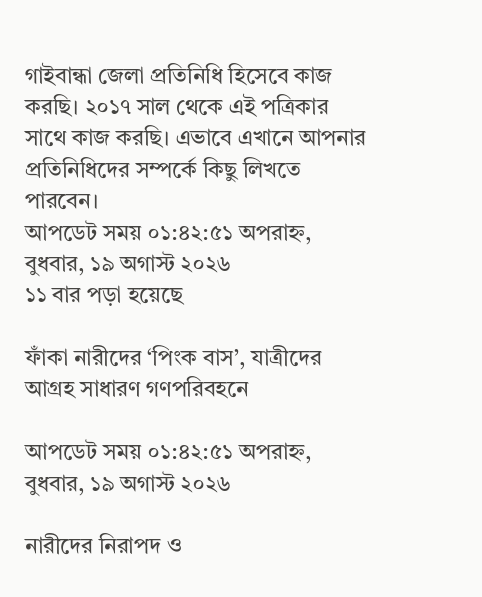গাইবান্ধা জেলা প্রতিনিধি হিসেবে কাজ করছি। ২০১৭ সাল থেকে এই পত্রিকার সাথে কাজ করছি। এভাবে এখানে আপনার প্রতিনিধিদের সম্পর্কে কিছু লিখতে পারবেন।
আপডেট সময় ০১:৪২:৫১ অপরাহ্ন, বুধবার, ১৯ অগাস্ট ২০২৬
১১ বার পড়া হয়েছে

ফাঁকা নারীদের ‘পিংক বাস’, যাত্রীদের আগ্রহ সাধারণ গণপরিবহনে

আপডেট সময় ০১:৪২:৫১ অপরাহ্ন, বুধবার, ১৯ অগাস্ট ২০২৬

নারীদের নিরাপদ ও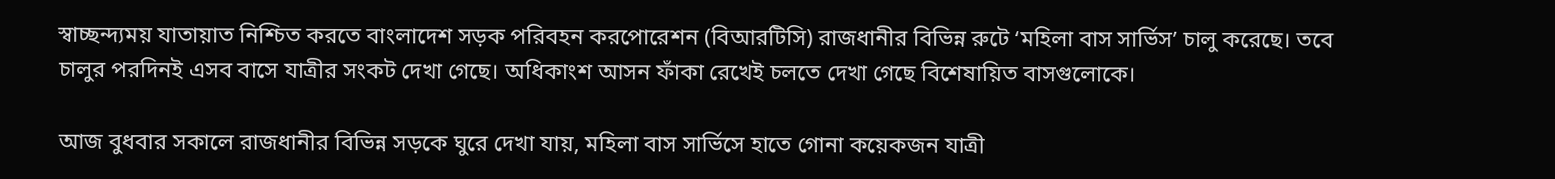স্বাচ্ছন্দ্যময় যাতায়াত নিশ্চিত করতে বাংলাদেশ সড়ক পরিবহন করপোরেশন (বিআরটিসি) রাজধানীর বিভিন্ন রুটে ‘মহিলা বাস সার্ভিস’ চালু করেছে। তবে চালুর পরদিনই এসব বাসে যাত্রীর সংকট দেখা গেছে। অধিকাংশ আসন ফাঁকা রেখেই চলতে দেখা গেছে বিশেষায়িত বাসগুলোকে।

আজ বুধবার সকালে রাজধানীর বিভিন্ন সড়কে ঘুরে দেখা যায়, মহিলা বাস সার্ভিসে হাতে গোনা কয়েকজন যাত্রী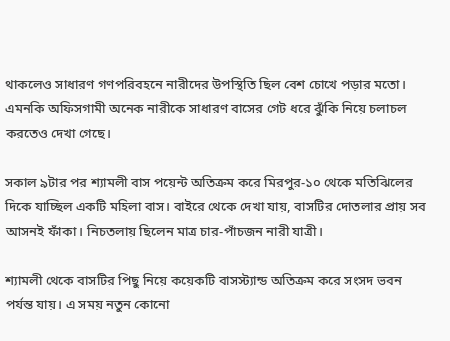থাকলেও সাধারণ গণপরিবহনে নারীদের উপস্থিতি ছিল বেশ চোখে পড়ার মতো। এমনকি অফিসগামী অনেক নারীকে সাধারণ বাসের গেট ধরে ঝুঁকি নিয়ে চলাচল করতেও দেখা গেছে।

সকাল ৯টার পর শ্যামলী বাস পয়েন্ট অতিক্রম করে মিরপুর-১০ থেকে মতিঝিলের দিকে যাচ্ছিল একটি মহিলা বাস। বাইরে থেকে দেখা যায়, বাসটির দোতলার প্রায় সব আসনই ফাঁকা। নিচতলায় ছিলেন মাত্র চার-পাঁচজন নারী যাত্রী।

শ্যামলী থেকে বাসটির পিছু নিয়ে কয়েকটি বাসস্ট্যান্ড অতিক্রম করে সংসদ ভবন পর্যন্ত যায়। এ সময় নতুন কোনো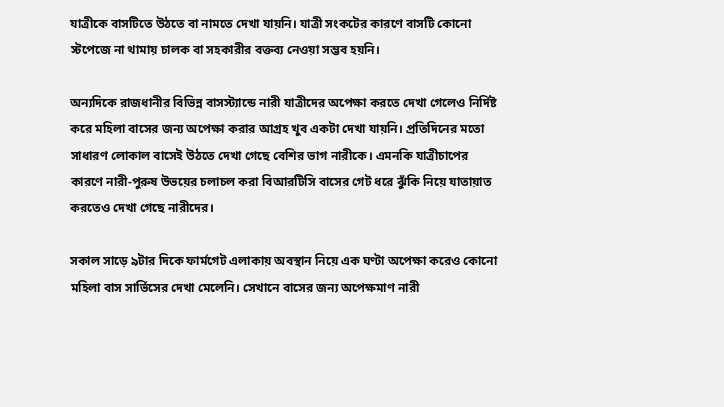যাত্রীকে বাসটিতে উঠতে বা নামতে দেখা যায়নি। যাত্রী সংকটের কারণে বাসটি কোনো স্টপেজে না থামায় চালক বা সহকারীর বক্তব্য নেওয়া সম্ভব হয়নি।

অন্যদিকে রাজধানীর বিভিন্ন বাসস্ট্যান্ডে নারী যাত্রীদের অপেক্ষা করতে দেখা গেলেও নির্দিষ্ট করে মহিলা বাসের জন্য অপেক্ষা করার আগ্রহ খুব একটা দেখা যায়নি। প্রতিদিনের মতো সাধারণ লোকাল বাসেই উঠতে দেখা গেছে বেশির ভাগ নারীকে। এমনকি যাত্রীচাপের কারণে নারী-পুরুষ উভয়ের চলাচল করা বিআরটিসি বাসের গেট ধরে ঝুঁকি নিয়ে যাতায়াত করতেও দেখা গেছে নারীদের।

সকাল সাড়ে ৯টার দিকে ফার্মগেট এলাকায় অবস্থান নিয়ে এক ঘণ্টা অপেক্ষা করেও কোনো মহিলা বাস সার্ভিসের দেখা মেলেনি। সেখানে বাসের জন্য অপেক্ষমাণ নারী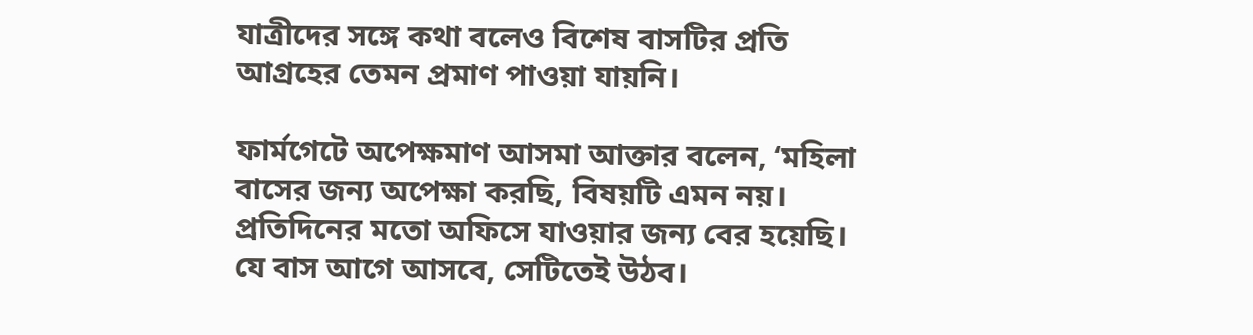যাত্রীদের সঙ্গে কথা বলেও বিশেষ বাসটির প্রতি আগ্রহের তেমন প্রমাণ পাওয়া যায়নি।

ফার্মগেটে অপেক্ষমাণ আসমা আক্তার বলেন, ‘মহিলা বাসের জন্য অপেক্ষা করছি, বিষয়টি এমন নয়। প্রতিদিনের মতো অফিসে যাওয়ার জন্য বের হয়েছি। যে বাস আগে আসবে, সেটিতেই উঠব।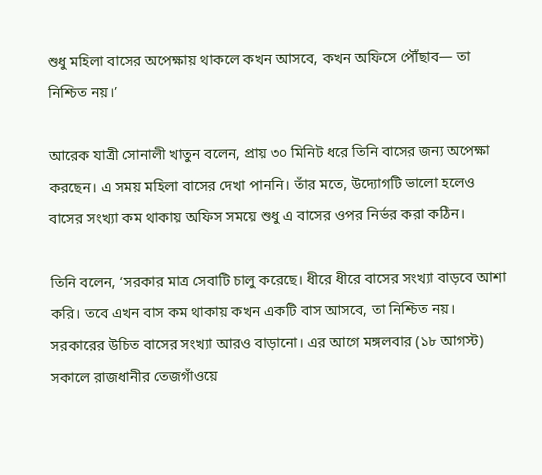শুধু মহিলা বাসের অপেক্ষায় থাকলে কখন আসবে, কখন অফিসে পৌঁছাব— তা নিশ্চিত নয়।’

আরেক যাত্রী সোনালী খাতুন বলেন, প্রায় ৩০ মিনিট ধরে তিনি বাসের জন্য অপেক্ষা করছেন। এ সময় মহিলা বাসের দেখা পাননি। তাঁর মতে, উদ্যোগটি ভালো হলেও বাসের সংখ্যা কম থাকায় অফিস সময়ে শুধু এ বাসের ওপর নির্ভর করা কঠিন।

তিনি বলেন, ‘সরকার মাত্র সেবাটি চালু করেছে। ধীরে ধীরে বাসের সংখ্যা বাড়বে আশা করি। তবে এখন বাস কম থাকায় কখন একটি বাস আসবে, তা নিশ্চিত নয়। সরকারের উচিত বাসের সংখ্যা আরও বাড়ানো। এর আগে মঙ্গলবার (১৮ আগস্ট) সকালে রাজধানীর তেজগাঁওয়ে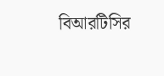বিআরটিসির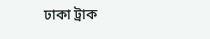ঢাকা ট্রাক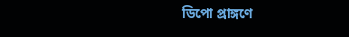ডিপো প্রাঙ্গণে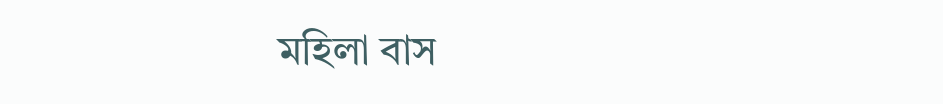মহিলা বাস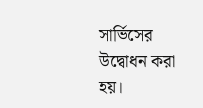সার্ভিসের উদ্বোধন করা হয়।